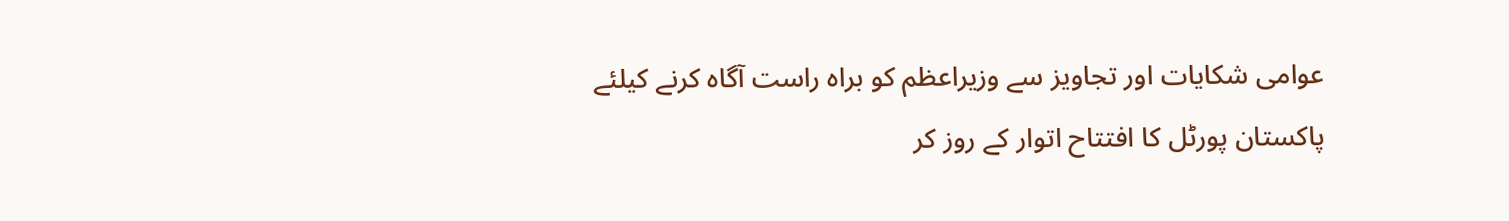عوامی شکایات اور تجاویز سے وزیراعظم کو براہ راست آگاہ کرنے کیلئے پاکستان پورٹل کا افتتاح اتوار کے روز کر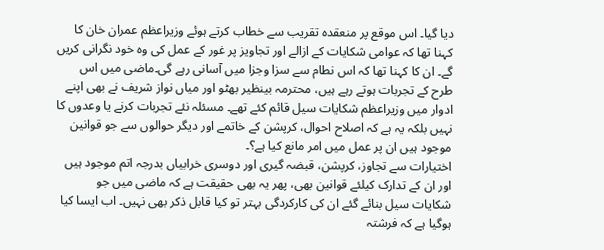دیا گیا۔ اس موقع پر منعقدہ تقریب سے خطاب کرتے ہوئے وزیراعظم عمران خان کا کہنا تھا کہ عوامی شکایات کے ازالے اور تجاویز پر غور کے عمل کی وہ خود نگرانی کریں گے۔ ان کا کہنا تھا کہ اس نطام سے سزا وجزا میں آسانی رہے گی۔ماضی میں اس طرح کے تجربات ہوتے رہے ہیں، محترمہ بینظیر بھٹو اور میاں نواز شریف نے بھی اپنے ادوار میں وزیراعظم شکایات سیل قائم کئے تھے۔ مسئلہ نئے تجربات کرنے یا وعدوں کا نہیں بلکہ یہ ہے کہ اصلاح احوال، کرپشن کے خاتمے اور دیگر حوالوں سے جو قوانین موجود ہیں ان پر عمل میں امر مانع کیا ہے؟۔
اختیارات سے تجاوز، کرپشن، قبضہ گیری اور دوسری خرابیاں بدرجہ اتم موجود ہیں اور ان کے تدارک کیلئے قوانین بھی، پھر یہ بھی حقیقت ہے کہ ماضی میں جو شکایات سیل بنائے گئے ان کی کارکردگی بہتر تو کیا قابل ذکر بھی نہیں۔ اب ایسا کیا ہوگیا ہے کہ فرشتہ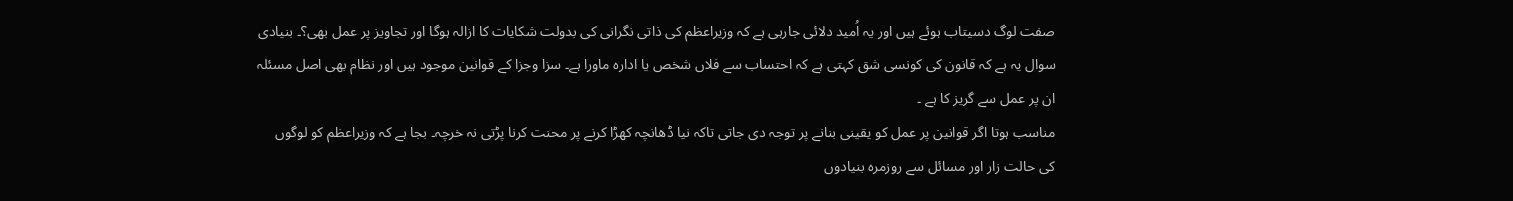صفت لوگ دسیتاب ہوئے ہیں اور یہ اُمید دلائی جارہی ہے کہ وزیراعظم کی ذاتی نگرانی کی بدولت شکایات کا ازالہ ہوگا اور تجاویز پر عمل بھی؟۔ بنیادی سوال یہ ہے کہ قانون کی کونسی شق کہتی ہے کہ احتساب سے فلاں شخص یا ادارہ ماورا ہے۔ سزا وجزا کے قوانین موجود ہیں اور نظام بھی اصل مسئلہ ان پر عمل سے گریز کا ہے ۔
مناسب ہوتا اگر قوانین پر عمل کو یقینی بنانے پر توجہ دی جاتی تاکہ نیا ڈھانچہ کھڑا کرنے پر محنت کرنا پڑتی نہ خرچہ۔ بجا ہے کہ وزیراعظم کو لوگوں کی حالت زار اور مسائل سے روزمرہ بنیادوں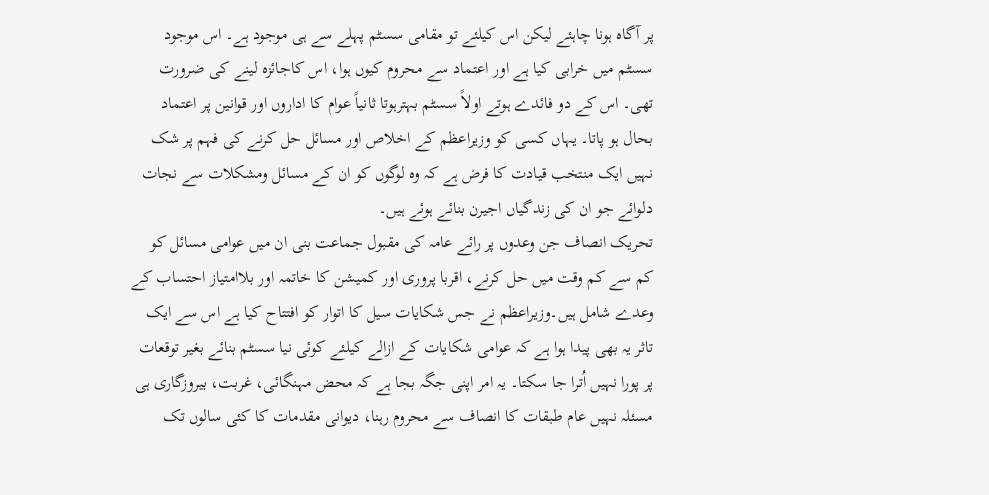پر آگاہ ہونا چاہئے لیکن اس کیلئے تو مقامی سسٹم پہلے سے ہی موجود ہے۔ اس موجود سسٹم میں خرابی کیا ہے اور اعتماد سے محروم کیوں ہوا، اس کاجائزہ لینے کی ضرورت تھی۔ اس کے دو فائدے ہوتے اولاً سسٹم بہترہوتا ثانیاً عوام کا اداروں اور قوانین پر اعتماد بحال ہو پاتا۔ یہاں کسی کو وزیراعظم کے اخلاص اور مسائل حل کرنے کی فہم پر شک نہیں ایک منتخب قیادت کا فرض ہے کہ وہ لوگوں کو ان کے مسائل ومشکلات سے نجات دلوائے جو ان کی زندگیاں اجیرن بنائے ہوئے ہیں۔
تحریک انصاف جن وعدوں پر رائے عامہ کی مقبول جماعت بنی ان میں عوامی مسائل کو کم سے کم وقت میں حل کرنے، اقربا پروری اور کمیشن کا خاتمہ اور بلاامتیاز احتساب کے وعدے شامل ہیں۔وزیراعظم نے جس شکایات سیل کا اتوار کو افتتاح کیا ہے اس سے ایک تاثر یہ بھی پیدا ہوا ہے کہ عوامی شکایات کے ازالے کیلئے کوئی نیا سسٹم بنائے بغیر توقعات پر پورا نہیں اُترا جا سکتا۔ یہ امر اپنی جگہ بجا ہے کہ محض مہنگائی، غربت، بیروزگاری ہی مسئلہ نہیں عام طبقات کا انصاف سے محروم رہنا، دیوانی مقدمات کا کئی سالوں تک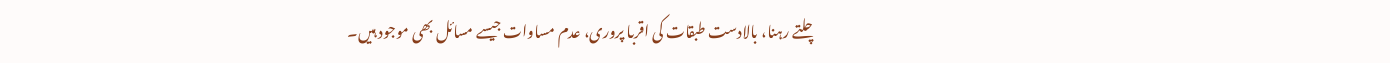چلتے رہنا، بالادست طبقات کی اقربا پروری، عدم مساوات جیسے مسائل بھی موجود ہیں۔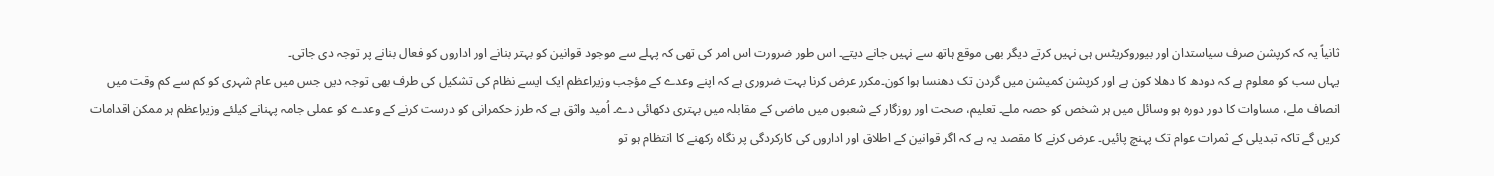ثانیاً یہ کہ کرپشن صرف سیاستدان اور بیوروکریٹس ہی نہیں کرتے دیگر بھی موقع ہاتھ سے نہیں جانے دیتے۔ اس طور ضرورت اس امر کی تھی کہ پہلے سے موجود قوانین کو بہتر بنانے اور اداروں کو فعال بنانے پر توجہ دی جاتی۔
یہاں سب کو معلوم ہے کہ دودھ کا دھلا کون ہے اور کرپشن کمیشن میں گردن تک دھنسا ہوا کون۔مکرر عرض کرنا بہت ضروری ہے کہ اپنے وعدے کے مؤجب وزیراعظم ایک ایسے نظام کی تشکیل کی طرف بھی توجہ دیں جس میں عام شہری کو کم سے کم وقت میں انصاف ملے، مساوات کا دور دورہ ہو وسائل میں ہر شخص کو حصہ ملے۔ تعلیم، صحت اور روزگار کے شعبوں میں ماضی کے مقابلہ میں بہتری دکھائی دے۔ اُمید واثق ہے کہ طرز حکمرانی کو درست کرنے کے وعدے کو عملی جامہ پہنانے کیلئے وزیراعظم ہر ممکن اقدامات کریں گے تاکہ تبدیلی کے ثمرات عوام تک پہنچ پائیں۔ عرض کرنے کا مقصد یہ ہے کہ اگر قوانین کے اطلاق اور اداروں کی کارکردگی پر نگاہ رکھنے کا انتظام ہو تو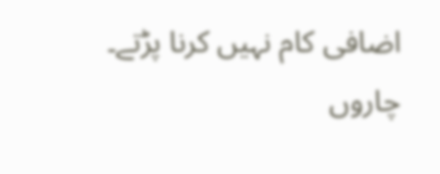اضافی کام نہیں کرنا پڑتے۔ چاروں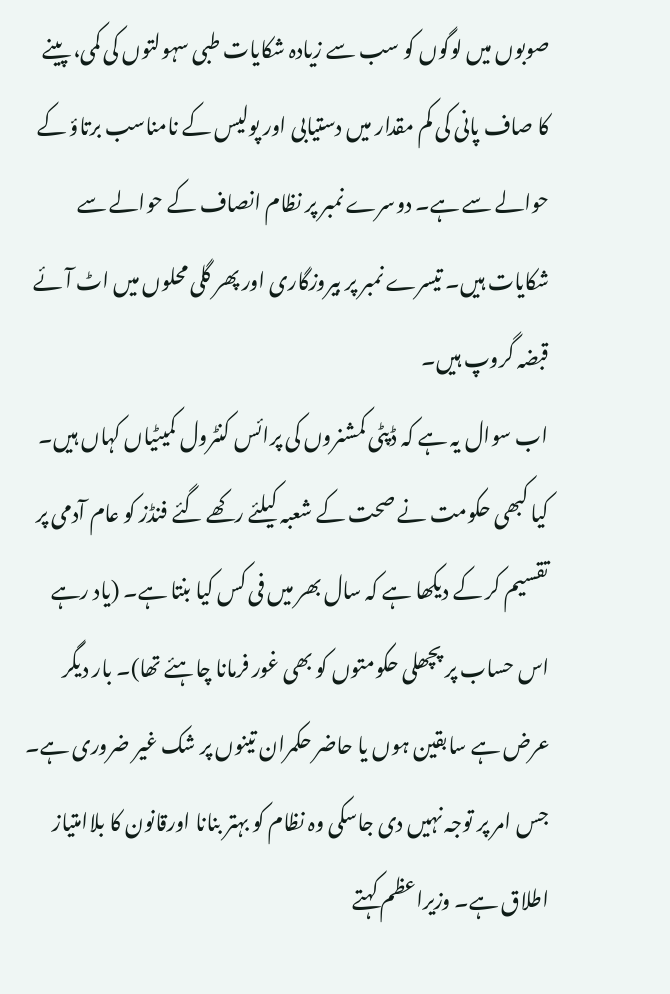صوبوں میں لوگوں کو سب سے زیادہ شکایات طبی سہولتوں کی کمی، پینے کا صاف پانی کی کم مقدار میں دستیابی اور پولیس کے نامناسب برتاؤ کے حوالے سے ہے۔ دوسرے نمبر پر نظام انصاف کے حوالے سے شکایات ہیں۔ تیسرے نمبر پر بیروزگاری اور پھر گلی محلوں میں اٹ آئے قبضہ گروپ ہیں۔
اب سوال یہ ہے کہ ڈپٹی کمشنروں کی پرائس کنٹرول کمیٹیاں کہاں ہیں۔ کیا کبھی حکومت نے صحت کے شعبہ کیلئے رکھے گئے فنڈز کو عام آدمی پر تقسیم کر کے دیکھا ہے کہ سال بھر میں فی کس کیا بنتا ہے۔ (یاد رہے اس حساب پر پچھلی حکومتوں کو بھی غور فرمانا چاہئے تھا)۔ بار دیگر عرض ہے سابقین ہوں یا حاضر حکمران تینوں پر شک غیر ضروری ہے۔ جس امر پر توجہ نہیں دی جاسکی وہ نظام کو بہتر بنانا اورقانون کا بلاامتیاز اطلاق ہے۔ وزیراعظم کہتے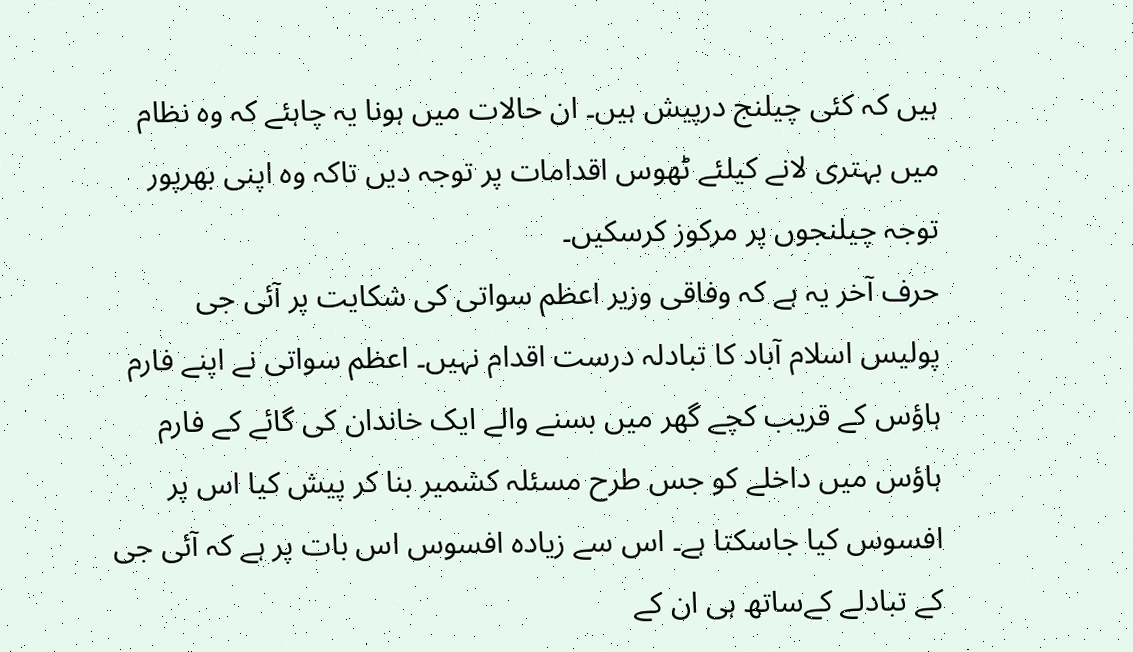ہیں کہ کئی چیلنج درپیش ہیں۔ ان حالات میں ہونا یہ چاہئے کہ وہ نظام میں بہتری لانے کیلئے ٹھوس اقدامات پر توجہ دیں تاکہ وہ اپنی بھرپور توجہ چیلنجوں پر مرکوز کرسکیں۔
حرف آخر یہ ہے کہ وفاقی وزیر اعظم سواتی کی شکایت پر آئی جی پولیس اسلام آباد کا تبادلہ درست اقدام نہیں۔ اعظم سواتی نے اپنے فارم ہاؤس کے قریب کچے گھر میں بسنے والے ایک خاندان کی گائے کے فارم ہاؤس میں داخلے کو جس طرح مسئلہ کشمیر بنا کر پیش کیا اس پر افسوس کیا جاسکتا ہے۔ اس سے زیادہ افسوس اس بات پر ہے کہ آئی جی کے تبادلے کےساتھ ہی ان کے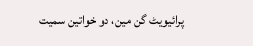پرائیویٹ گن مین، دو خواتین سمیت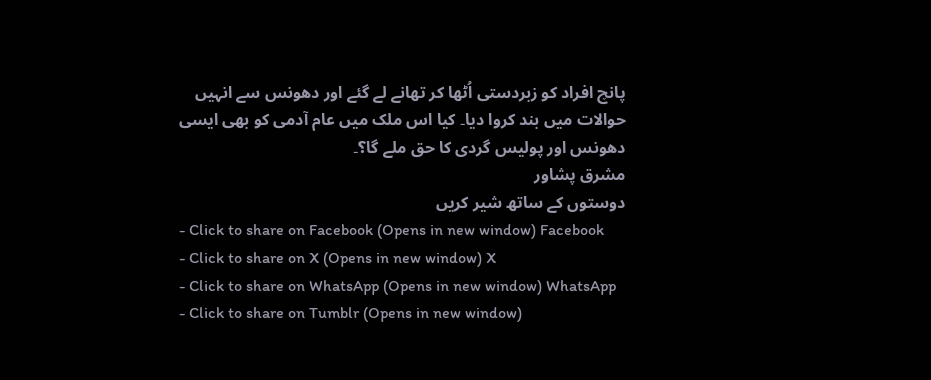پانچ افراد کو زبردستی اُٹھا کر تھانے لے گئے اور دھونس سے انہیں حوالات میں بند کروا دیا۔ کیا اس ملک میں عام آدمی کو بھی ایسی دھونس اور پولیس گردی کا حق ملے گا؟۔
مشرق پشاور
دوستوں کے ساتھ شیر کریں
- Click to share on Facebook (Opens in new window) Facebook
- Click to share on X (Opens in new window) X
- Click to share on WhatsApp (Opens in new window) WhatsApp
- Click to share on Tumblr (Opens in new window)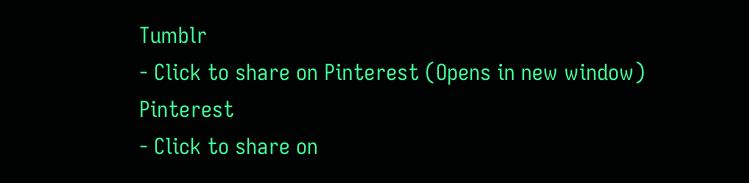Tumblr
- Click to share on Pinterest (Opens in new window) Pinterest
- Click to share on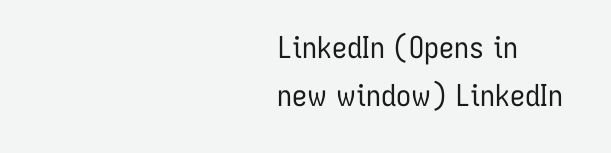LinkedIn (Opens in new window) LinkedIn